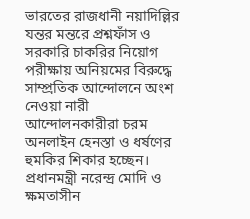ভারতের রাজধানী নয়াদিল্লির যন্তর মন্তরে প্রশ্নফাঁস ও সরকারি চাকরির নিয়োগ পরীক্ষায় অনিয়মের বিরুদ্ধে সাম্প্রতিক আন্দোলনে অংশ নেওয়া নারী আন্দোলনকারীরা চরম অনলাইন হেনস্তা ও ধর্ষণের হুমকির শিকার হচ্ছেন। প্রধানমন্ত্রী নরেন্দ্র মোদি ও ক্ষমতাসীন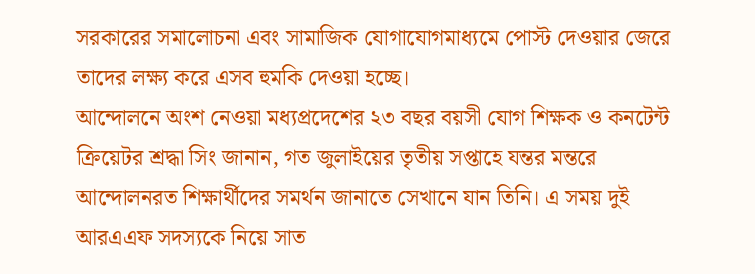সরকারের সমালোচনা এবং সামাজিক যোগাযোগমাধ্যমে পোস্ট দেওয়ার জেরে তাদের লক্ষ্য করে এসব হুমকি দেওয়া হচ্ছে।
আন্দোলনে অংশ নেওয়া মধ্যপ্রদেশের ২৩ বছর বয়সী যোগ শিক্ষক ও কনটেন্ট ক্রিয়েটর শ্রদ্ধা সিং জানান, গত জুলাইয়ের তৃতীয় সপ্তাহে যন্তর মন্তরে আন্দোলনরত শিক্ষার্থীদের সমর্থন জানাতে সেখানে যান তিনি। এ সময় দুই আরএএফ সদস্যকে নিয়ে সাত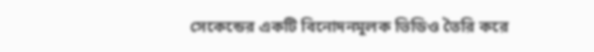সেকেন্ডের একটি বিনোদনমূলক ভিডিও তৈরি করে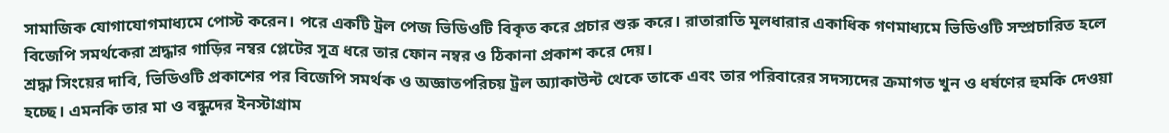সামাজিক যোগাযোগমাধ্যমে পোস্ট করেন। পরে একটি ট্রল পেজ ভিডিওটি বিকৃত করে প্রচার শুরু করে। রাতারাতি মূলধারার একাধিক গণমাধ্যমে ভিডিওটি সম্প্রচারিত হলে বিজেপি সমর্থকেরা শ্রদ্ধার গাড়ির নম্বর প্লেটের সূত্র ধরে তার ফোন নম্বর ও ঠিকানা প্রকাশ করে দেয়।
শ্রদ্ধা সিংয়ের দাবি, ভিডিওটি প্রকাশের পর বিজেপি সমর্থক ও অজ্ঞাতপরিচয় ট্রল অ্যাকাউন্ট থেকে তাকে এবং তার পরিবারের সদস্যদের ক্রমাগত খুন ও ধর্ষণের হুমকি দেওয়া হচ্ছে। এমনকি তার মা ও বন্ধুদের ইনস্টাগ্রাম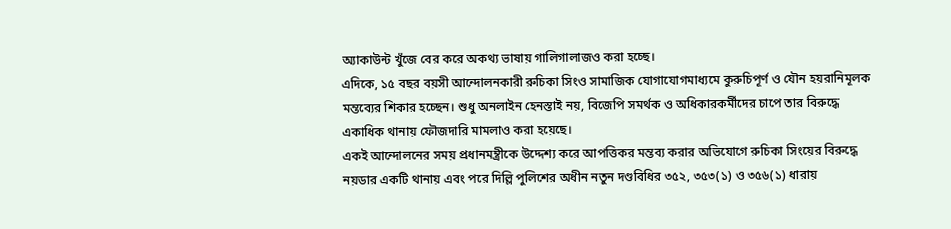অ্যাকাউন্ট খুঁজে বের করে অকথ্য ভাষায় গালিগালাজও করা হচ্ছে।
এদিকে, ১৫ বছর বয়সী আন্দোলনকারী রুচিকা সিংও সামাজিক যোগাযোগমাধ্যমে কুরুচিপূর্ণ ও যৌন হয়রানিমূলক মন্তব্যের শিকার হচ্ছেন। শুধু অনলাইন হেনস্তাই নয়, বিজেপি সমর্থক ও অধিকারকর্মীদের চাপে তার বিরুদ্ধে একাধিক থানায় ফৌজদারি মামলাও করা হয়েছে।
একই আন্দোলনের সময় প্রধানমন্ত্রীকে উদ্দেশ্য করে আপত্তিকর মন্তব্য করার অভিযোগে রুচিকা সিংয়ের বিরুদ্ধে নয়ডার একটি থানায় এবং পরে দিল্লি পুলিশের অধীন নতুন দণ্ডবিধির ৩৫২, ৩৫৩(১) ও ৩৫৬(১) ধারায়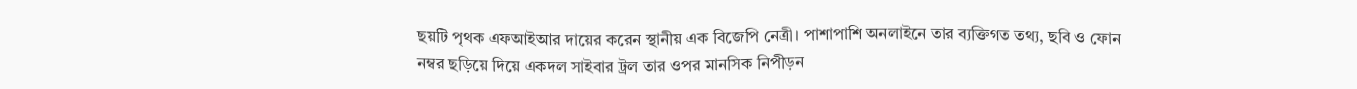ছয়টি পৃথক এফআইআর দায়ের করেন স্থানীয় এক বিজেপি নেত্রী। পাশাপাশি অনলাইনে তার ব্যক্তিগত তথ্য, ছবি ও ফোন নম্বর ছড়িয়ে দিয়ে একদল সাইবার ট্রল তার ওপর মানসিক নিপীড়ন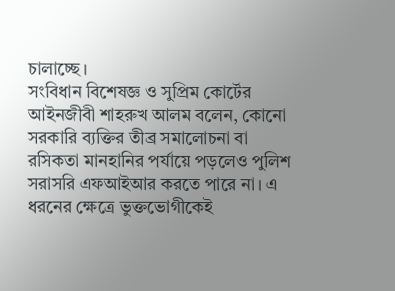চালাচ্ছে।
সংবিধান বিশেষজ্ঞ ও সুপ্রিম কোর্টের আইনজীবী শাহরুখ আলম বলেন, কোনো সরকারি ব্যক্তির তীব্র সমালোচনা বা রসিকতা মানহানির পর্যায়ে পড়লেও পুলিশ সরাসরি এফআইআর করতে পারে না। এ ধরনের ক্ষেত্রে ভুক্তভোগীকেই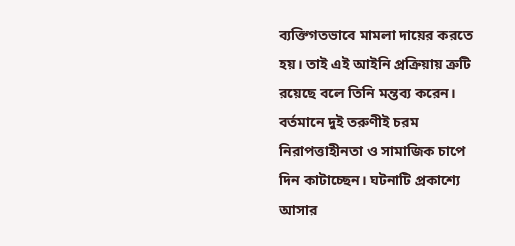ব্যক্তিগতভাবে মামলা দায়ের করতে হয়। তাই এই আইনি প্রক্রিয়ায় ত্রুটি রয়েছে বলে তিনি মন্তব্য করেন।
বর্তমানে দুই তরুণীই চরম নিরাপত্তাহীনতা ও সামাজিক চাপে দিন কাটাচ্ছেন। ঘটনাটি প্রকাশ্যে আসার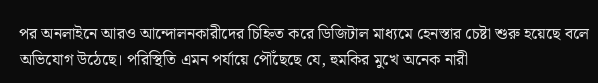পর অনলাইনে আরও আন্দোলনকারীদের চিহ্নিত করে ডিজিটাল মাধ্যমে হেনস্তার চেষ্টা শুরু হয়েছে বলে অভিযোগ উঠেছে। পরিস্থিতি এমন পর্যায়ে পৌঁছেছে যে, হুমকির মুখে অনেক নারী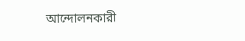আন্দোলনকারী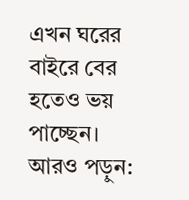এখন ঘরের বাইরে বের হতেও ভয় পাচ্ছেন।
আরও পড়ুন: